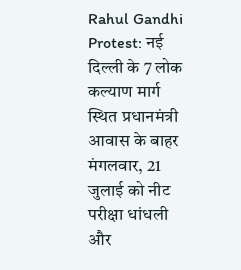Rahul Gandhi Protest: नई दिल्ली के 7 लोक कल्याण मार्ग स्थित प्रधानमंत्री आवास के बाहर मंगलवार, 21 जुलाई को नीट परीक्षा धांधली और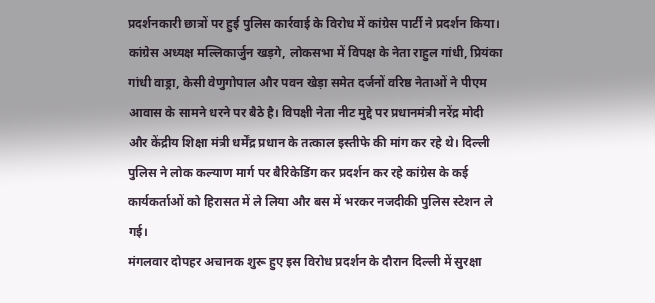प्रदर्शनकारी छात्रों पर हुई पुलिस कार्रवाई के विरोध में कांग्रेस पार्टी ने प्रदर्शन किया। कांग्रेस अध्यक्ष मल्लिकार्जुन खड़गे, लोकसभा में विपक्ष के नेता राहुल गांधी, प्रियंका गांधी वाड्रा, केसी वेणुगोपाल और पवन खेड़ा समेत दर्जनों वरिष्ठ नेताओं ने पीएम आवास के सामने धरने पर बैठे है। विपक्षी नेता नीट मुद्दे पर प्रधानमंत्री नरेंद्र मोदी और केंद्रीय शिक्षा मंत्री धर्मेंद्र प्रधान के तत्काल इस्तीफे की मांग कर रहे थे। दिल्ली पुलिस ने लोक कल्याण मार्ग पर बैरिकेडिंग कर प्रदर्शन कर रहे कांग्रेस के कई कार्यकर्ताओं को हिरासत में ले लिया और बस में भरकर नजदीकी पुलिस स्टेशन ले गई।
मंगलवार दोपहर अचानक शुरू हुए इस विरोध प्रदर्शन के दौरान दिल्ली में सुरक्षा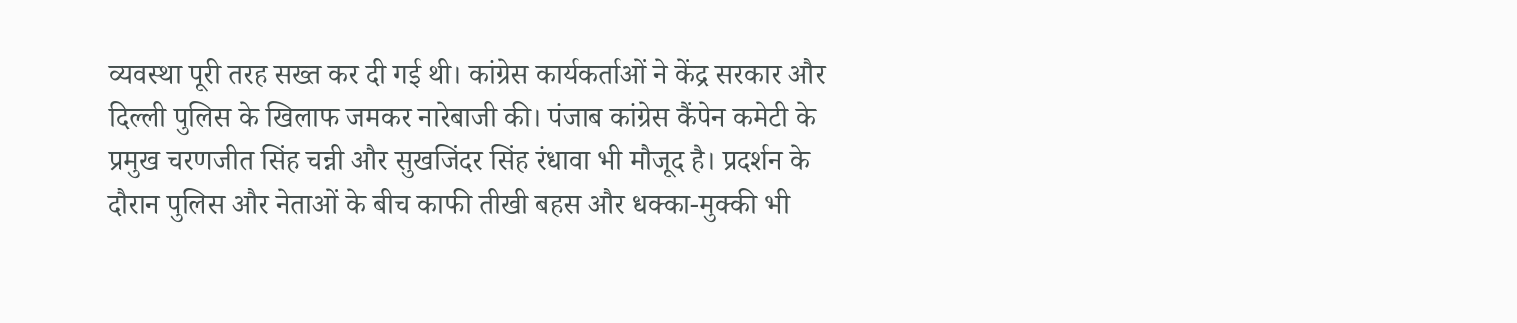व्यवस्था पूरी तरह सख्त कर दी गई थी। कांग्रेस कार्यकर्ताओं ने केंद्र सरकार और दिल्ली पुलिस के खिलाफ जमकर नारेबाजी की। पंजाब कांग्रेस कैंपेन कमेटी के प्रमुख चरणजीत सिंह चन्नी और सुखजिंदर सिंह रंधावा भी मौजूद है। प्रदर्शन के दौरान पुलिस और नेताओं के बीच काफी तीखी बहस और धक्का-मुक्की भी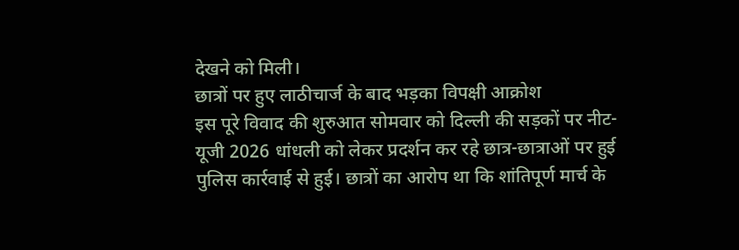देखने को मिली।
छात्रों पर हुए लाठीचार्ज के बाद भड़का विपक्षी आक्रोश
इस पूरे विवाद की शुरुआत सोमवार को दिल्ली की सड़कों पर नीट-यूजी 2026 धांधली को लेकर प्रदर्शन कर रहे छात्र-छात्राओं पर हुई पुलिस कार्रवाई से हुई। छात्रों का आरोप था कि शांतिपूर्ण मार्च के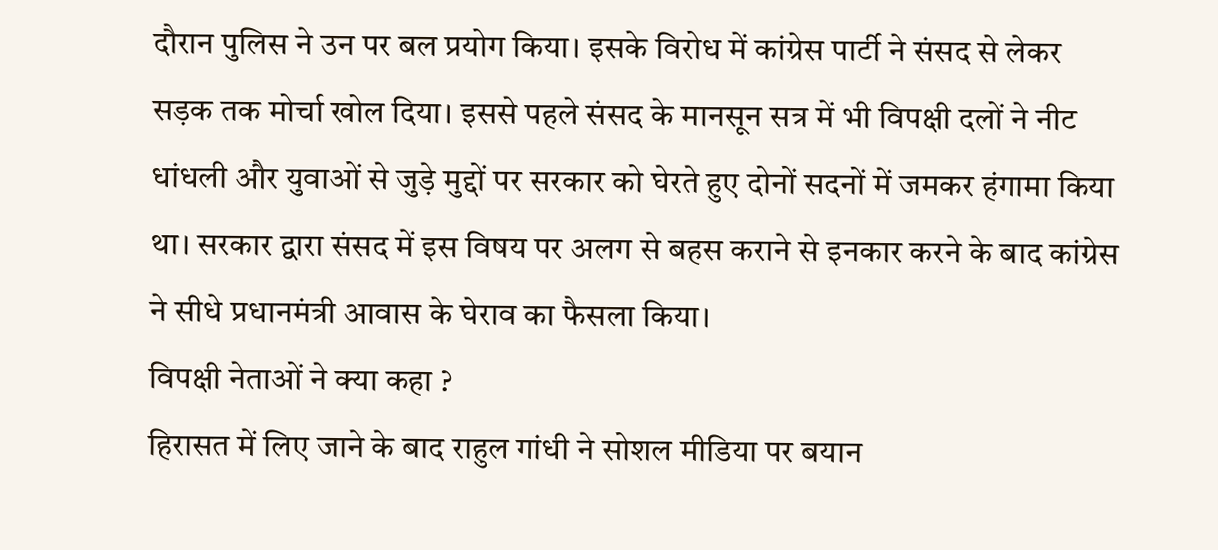दौरान पुलिस ने उन पर बल प्रयोग किया। इसके विरोध में कांग्रेस पार्टी ने संसद से लेकर सड़क तक मोर्चा खोल दिया। इससे पहले संसद के मानसून सत्र में भी विपक्षी दलों ने नीट धांधली और युवाओं से जुड़े मुद्दों पर सरकार को घेरते हुए दोनों सदनों में जमकर हंगामा किया था। सरकार द्वारा संसद में इस विषय पर अलग से बहस कराने से इनकार करने के बाद कांग्रेस ने सीधे प्रधानमंत्री आवास के घेराव का फैसला किया।
विपक्षी नेताओं ने क्या कहा ?
हिरासत में लिए जाने के बाद राहुल गांधी ने सोशल मीडिया पर बयान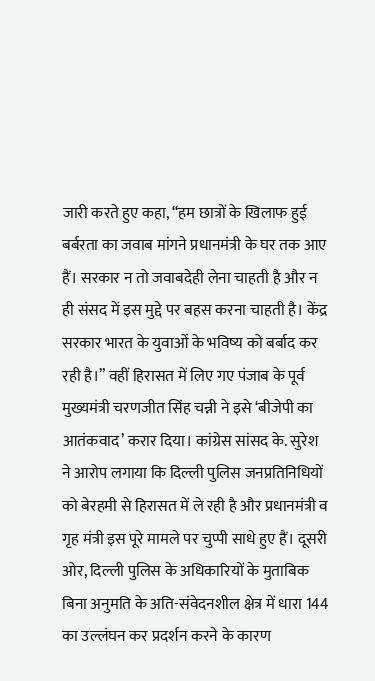जारी करते हुए कहा, “हम छात्रों के खिलाफ हुई बर्बरता का जवाब मांगने प्रधानमंत्री के घर तक आए हैं। सरकार न तो जवाबदेही लेना चाहती है और न ही संसद में इस मुद्दे पर बहस करना चाहती है। केंद्र सरकार भारत के युवाओं के भविष्य को बर्बाद कर रही है।” वहीं हिरासत में लिए गए पंजाब के पूर्व मुख्यमंत्री चरणजीत सिंह चन्नी ने इसे ‘बीजेपी का आतंकवाद’ करार दिया। कांग्रेस सांसद के. सुरेश ने आरोप लगाया कि दिल्ली पुलिस जनप्रतिनिधियों को बेरहमी से हिरासत में ले रही है और प्रधानमंत्री व गृह मंत्री इस पूरे मामले पर चुप्पी साधे हुए हैं। दूसरी ओर, दिल्ली पुलिस के अधिकारियों के मुताबिक बिना अनुमति के अति-संवेदनशील क्षेत्र में धारा 144 का उल्लंघन कर प्रदर्शन करने के कारण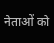नेताओं को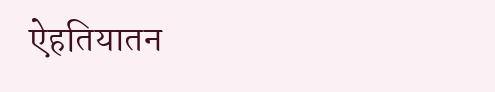ऐहतियातन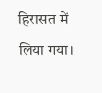हिरासत में लिया गया।